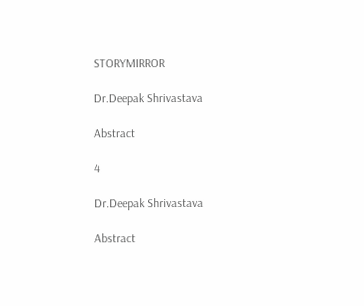STORYMIRROR

Dr.Deepak Shrivastava

Abstract

4

Dr.Deepak Shrivastava

Abstract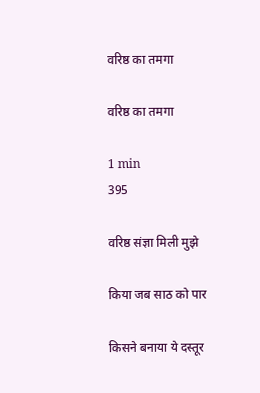वरिष्ठ का तमगा

वरिष्ठ का तमगा

1 min
395

वरिष्ठ संज्ञा मिली मुझे

किया जब साठ को पार

किसने बनाया ये दस्तूर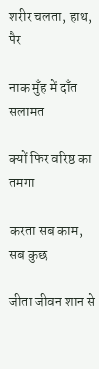शरीर चलता, हाथ, पैर

नाक मुँह में दाँत सलामत

क्यों फिर वरिष्ठ का तमगा

करता सब काम, सब कुछ

जीता जीवन शान से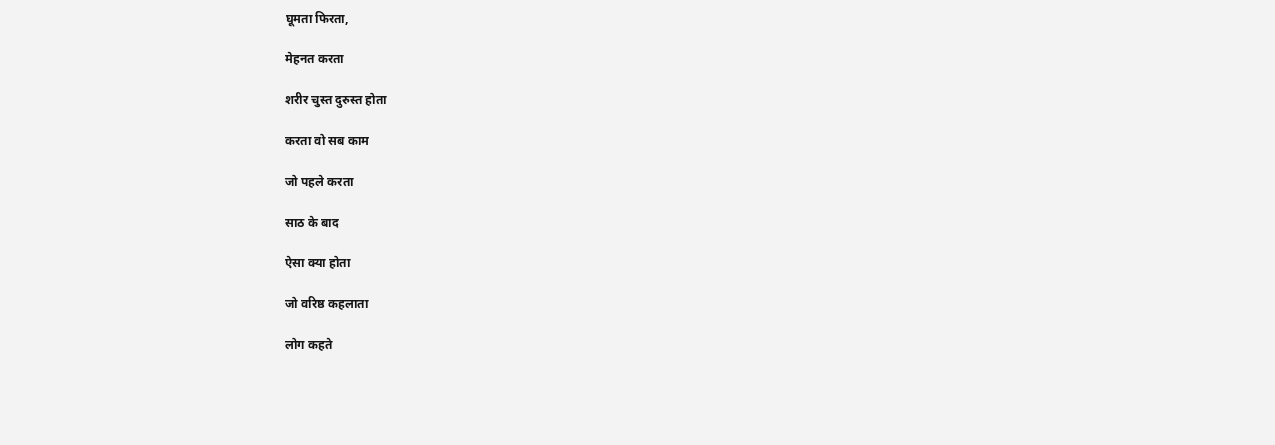घूमता फिरता,

मेहनत करता

शरीर चुस्त दुरुस्त होता

करता वो सब काम

जो पहले करता

साठ के बाद

ऐसा क्या होता

जो वरिष्ठ कहलाता

लोग कहते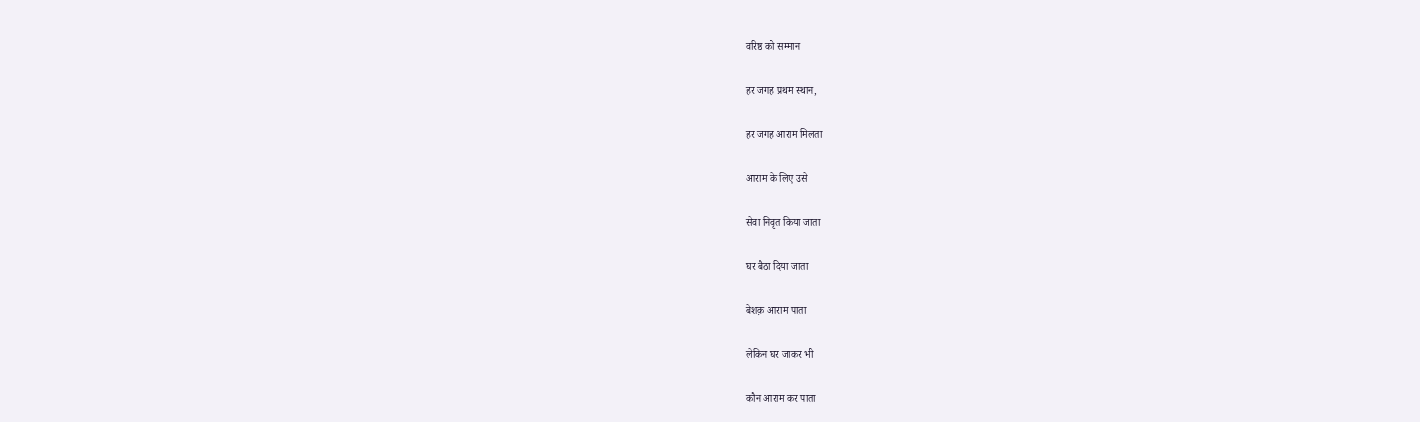वरिष्ठ को सम्मान

हर जगह प्रथम स्थान,

हर जगह आराम मिलता

आराम के लिए उसे

सेवा निवृत किया जाता

घर बैठा दिया जाता

बेशक़ आराम पाता

लेकिन घर जाकर भी

कौन आराम कर पाता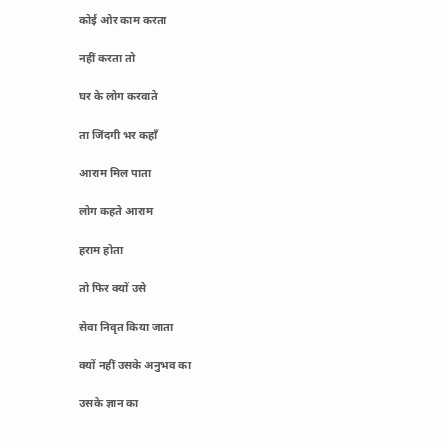कोई ओर काम करता

नहीं करता तो

घर के लोग करवाते

ता जिंदगी भर कहाँ

आराम मिल पाता

लोग कहते आराम

हराम होता

तो फिर क्यों उसे

सेवा निवृत किया जाता

क्यों नहीं उसके अनुभव का

उसके ज्ञान का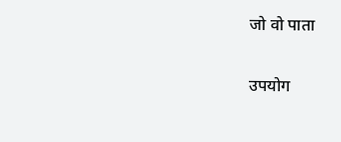जो वो पाता

उपयोग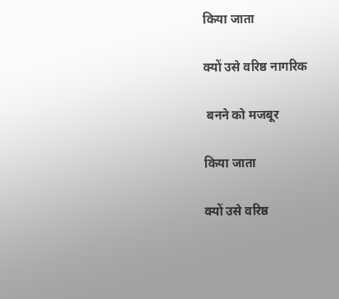किया जाता

क्यों उसे वरिष्ठ नागरिक

 बनने को मजबूर

किया जाता

क्यों उसे वरिष्ठ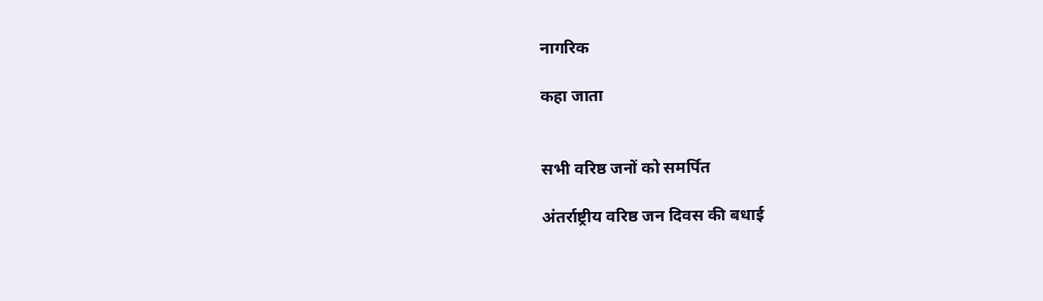नागरिक

कहा जाता


सभी वरिष्ठ जनों को समर्पित

अंतर्राष्ट्रीय वरिष्ठ जन दिवस की बधाई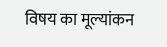विषय का मूल्यांकन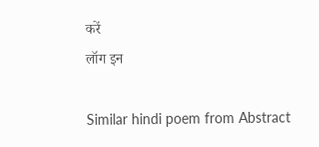करें
लॉग इन

Similar hindi poem from Abstract